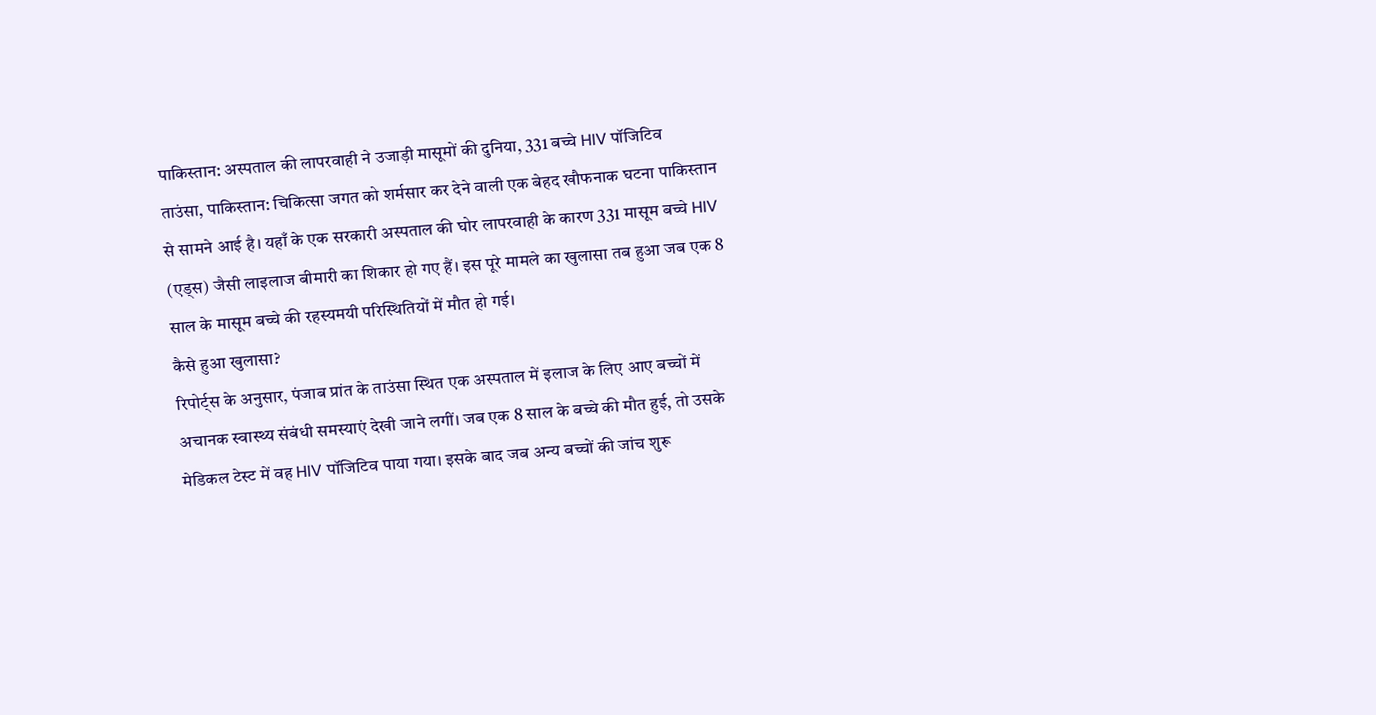पाकिस्तान: अस्पताल की लापरवाही ने उजाड़ी मासूमों की दुनिया, 331 बच्चे HIV पॉजिटिव
ताउंसा, पाकिस्तान: चिकित्सा जगत को शर्मसार कर देने वाली एक बेहद खौफनाक घटना पाकिस्तान से सामने आई है। यहाँ के एक सरकारी अस्पताल की घोर लापरवाही के कारण 331 मासूम बच्चे HIV (एड्स) जैसी लाइलाज बीमारी का शिकार हो गए हैं। इस पूरे मामले का खुलासा तब हुआ जब एक 8 साल के मासूम बच्चे की रहस्यमयी परिस्थितियों में मौत हो गई।
कैसे हुआ खुलासा?
रिपोर्ट्स के अनुसार, पंजाब प्रांत के ताउंसा स्थित एक अस्पताल में इलाज के लिए आए बच्चों में अचानक स्वास्थ्य संबंधी समस्याएं देखी जाने लगीं। जब एक 8 साल के बच्चे की मौत हुई, तो उसके मेडिकल टेस्ट में वह HIV पॉजिटिव पाया गया। इसके बाद जब अन्य बच्चों की जांच शुरू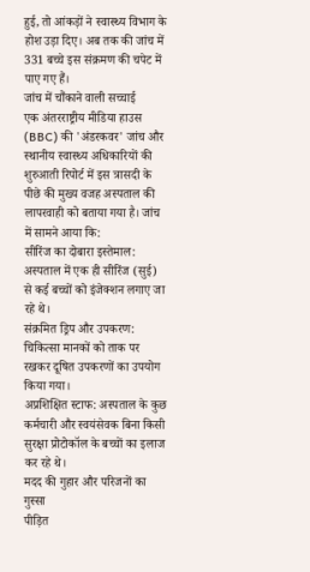हुई, तो आंकड़ों ने स्वास्थ्य विभाग के होश उड़ा दिए। अब तक की जांच में 331 बच्चे इस संक्रमण की चपेट में पाए गए हैं।
जांच में चौंकाने वाली सच्चाई
एक अंतरराष्ट्रीय मीडिया हाउस (BBC) की 'अंडरकवर' जांच और स्थानीय स्वास्थ्य अधिकारियों की शुरुआती रिपोर्ट में इस त्रासदी के पीछे की मुख्य वजह अस्पताल की लापरवाही को बताया गया है। जांच में सामने आया कि:
सीरिंज का दोबारा इस्तेमाल: अस्पताल में एक ही सीरिंज (सुई) से कई बच्चों को इंजेक्शन लगाए जा रहे थे।
संक्रमित ड्रिप और उपकरण: चिकित्सा मानकों को ताक पर रखकर दूषित उपकरणों का उपयोग किया गया।
अप्रशिक्षित स्टाफ: अस्पताल के कुछ कर्मचारी और स्वयंसेवक बिना किसी सुरक्षा प्रोटोकॉल के बच्चों का इलाज कर रहे थे।
मदद की गुहार और परिजनों का गुस्सा
पीड़ित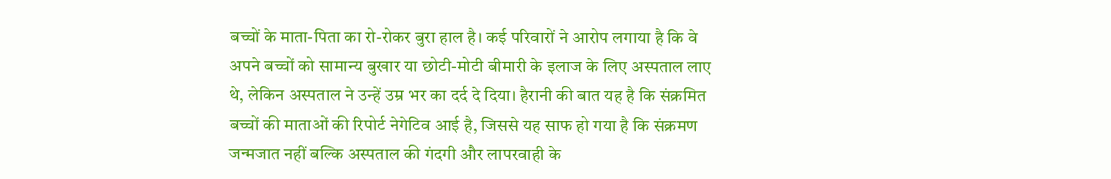बच्चों के माता-पिता का रो-रोकर बुरा हाल है। कई परिवारों ने आरोप लगाया है कि वे अपने बच्चों को सामान्य बुखार या छोटी-मोटी बीमारी के इलाज के लिए अस्पताल लाए थे, लेकिन अस्पताल ने उन्हें उम्र भर का दर्द दे दिया। हैरानी की बात यह है कि संक्रमित बच्चों की माताओं की रिपोर्ट नेगेटिव आई है, जिससे यह साफ हो गया है कि संक्रमण जन्मजात नहीं बल्कि अस्पताल की गंदगी और लापरवाही के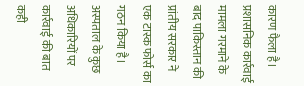कारण फैला है।
प्रशासनिक कार्रवाई
मामला गरमाने के बाद पाकिस्तान की प्रांतीय सरकार ने एक टास्क फोर्स का गठन किया है। अस्पताल के कुछ अधिकारियों पर कार्रवाई की बात कही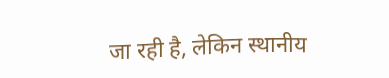जा रही है, लेकिन स्थानीय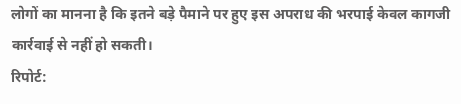लोगों का मानना है कि इतने बड़े पैमाने पर हुए इस अपराध की भरपाई केवल कागजी कार्रवाई से नहीं हो सकती।
रिपोर्ट: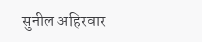सुनील अहिरवार